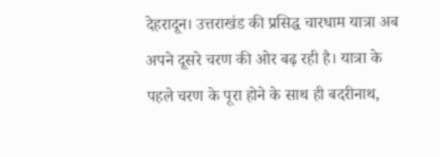देहरादून। उत्तराखंड की प्रसिद्ध चारधाम यात्रा अब अपने दूसरे चरण की ओर बढ़ रही है। यात्रा के पहले चरण के पूरा होने के साथ ही बदरीनाथ,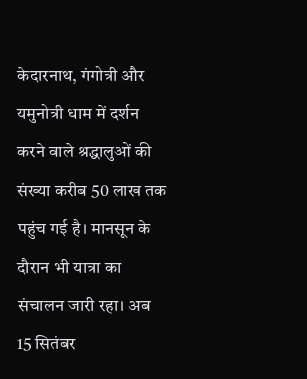केदारनाथ, गंगोत्री और यमुनोत्री धाम में दर्शन करने वाले श्रद्धालुओं की संख्या करीब 50 लाख तक पहुंच गई है। मानसून के दौरान भी यात्रा का संचालन जारी रहा। अब 15 सितंबर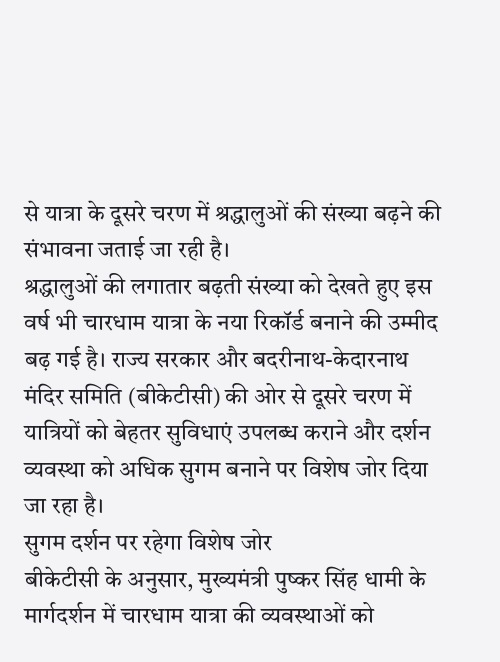से यात्रा के दूसरे चरण में श्रद्धालुओं की संख्या बढ़ने की संभावना जताई जा रही है।
श्रद्धालुओं की लगातार बढ़ती संख्या को देखते हुए इस वर्ष भी चारधाम यात्रा के नया रिकॉर्ड बनाने की उम्मीद बढ़ गई है। राज्य सरकार और बदरीनाथ-केदारनाथ मंदिर समिति (बीकेटीसी) की ओर से दूसरे चरण में यात्रियों को बेहतर सुविधाएं उपलब्ध कराने और दर्शन व्यवस्था को अधिक सुगम बनाने पर विशेष जोर दिया जा रहा है।
सुगम दर्शन पर रहेगा विशेष जोर
बीकेटीसी के अनुसार, मुख्यमंत्री पुष्कर सिंह धामी के मार्गदर्शन में चारधाम यात्रा की व्यवस्थाओं को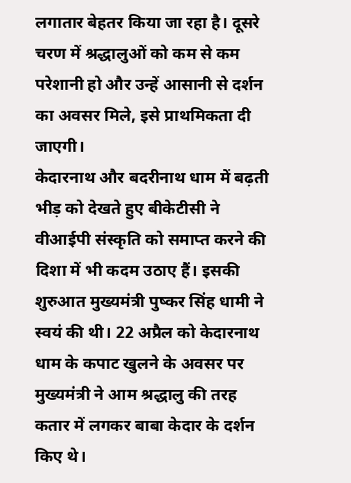लगातार बेहतर किया जा रहा है। दूसरे चरण में श्रद्धालुओं को कम से कम परेशानी हो और उन्हें आसानी से दर्शन का अवसर मिले, इसे प्राथमिकता दी जाएगी।
केदारनाथ और बदरीनाथ धाम में बढ़ती भीड़ को देखते हुए बीकेटीसी ने वीआईपी संस्कृति को समाप्त करने की दिशा में भी कदम उठाए हैं। इसकी शुरुआत मुख्यमंत्री पुष्कर सिंह धामी ने स्वयं की थी। 22 अप्रैल को केदारनाथ धाम के कपाट खुलने के अवसर पर मुख्यमंत्री ने आम श्रद्धालु की तरह कतार में लगकर बाबा केदार के दर्शन किए थे।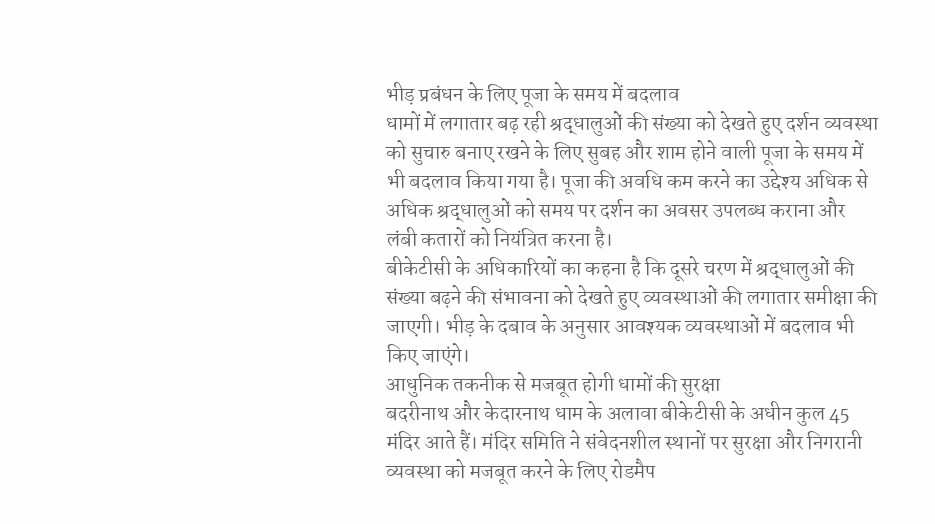भीड़ प्रबंधन के लिए पूजा के समय में बदलाव
धामों में लगातार बढ़ रही श्रद्धालुओं की संख्या को देखते हुए दर्शन व्यवस्था को सुचारु बनाए रखने के लिए सुबह और शाम होने वाली पूजा के समय में भी बदलाव किया गया है। पूजा की अवधि कम करने का उद्देश्य अधिक से अधिक श्रद्धालुओं को समय पर दर्शन का अवसर उपलब्ध कराना और लंबी कतारों को नियंत्रित करना है।
बीकेटीसी के अधिकारियों का कहना है कि दूसरे चरण में श्रद्धालुओं की संख्या बढ़ने की संभावना को देखते हुए व्यवस्थाओं की लगातार समीक्षा की जाएगी। भीड़ के दबाव के अनुसार आवश्यक व्यवस्थाओं में बदलाव भी किए जाएंगे।
आधुनिक तकनीक से मजबूत होगी धामों की सुरक्षा
बदरीनाथ और केदारनाथ धाम के अलावा बीकेटीसी के अधीन कुल 45 मंदिर आते हैं। मंदिर समिति ने संवेदनशील स्थानों पर सुरक्षा और निगरानी व्यवस्था को मजबूत करने के लिए रोडमैप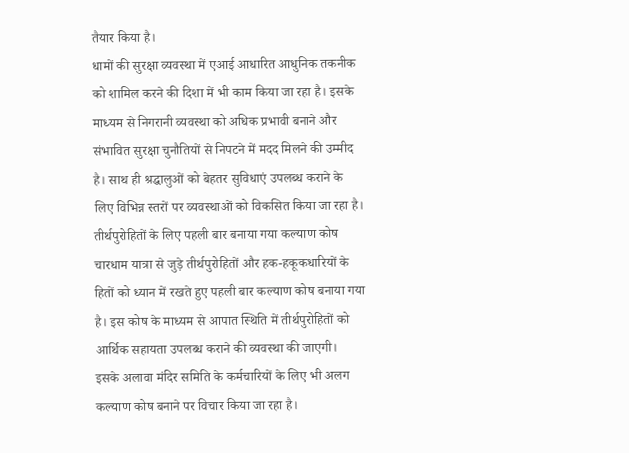तैयार किया है।
धामों की सुरक्षा व्यवस्था में एआई आधारित आधुनिक तकनीक को शामिल करने की दिशा में भी काम किया जा रहा है। इसके माध्यम से निगरानी व्यवस्था को अधिक प्रभावी बनाने और संभावित सुरक्षा चुनौतियों से निपटने में मदद मिलने की उम्मीद है। साथ ही श्रद्धालुओं को बेहतर सुविधाएं उपलब्ध कराने के लिए विभिन्न स्तरों पर व्यवस्थाओं को विकसित किया जा रहा है।
तीर्थपुरोहितों के लिए पहली बार बनाया गया कल्याण कोष
चारधाम यात्रा से जुड़े तीर्थपुरोहितों और हक-हकूकधारियों के हितों को ध्यान में रखते हुए पहली बार कल्याण कोष बनाया गया है। इस कोष के माध्यम से आपात स्थिति में तीर्थपुरोहितों को आर्थिक सहायता उपलब्ध कराने की व्यवस्था की जाएगी।
इसके अलावा मंदिर समिति के कर्मचारियों के लिए भी अलग कल्याण कोष बनाने पर विचार किया जा रहा है।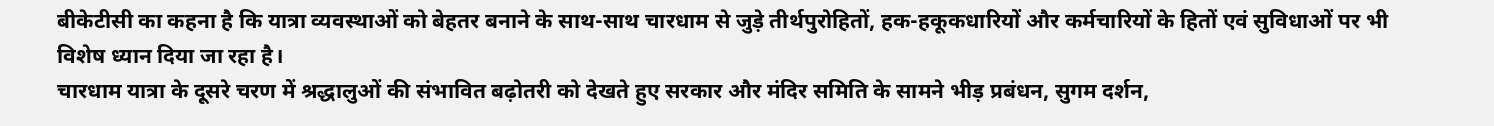बीकेटीसी का कहना है कि यात्रा व्यवस्थाओं को बेहतर बनाने के साथ-साथ चारधाम से जुड़े तीर्थपुरोहितों, हक-हकूकधारियों और कर्मचारियों के हितों एवं सुविधाओं पर भी विशेष ध्यान दिया जा रहा है।
चारधाम यात्रा के दूसरे चरण में श्रद्धालुओं की संभावित बढ़ोतरी को देखते हुए सरकार और मंदिर समिति के सामने भीड़ प्रबंधन, सुगम दर्शन,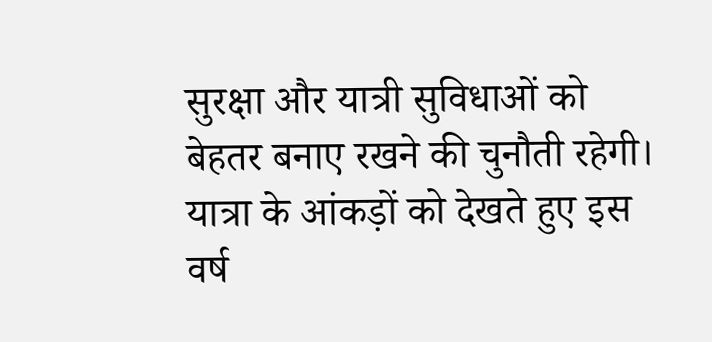सुरक्षा और यात्री सुविधाओं को बेहतर बनाए रखने की चुनौती रहेगी। यात्रा के आंकड़ों को देखते हुए इस वर्ष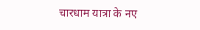चारधाम यात्रा के नए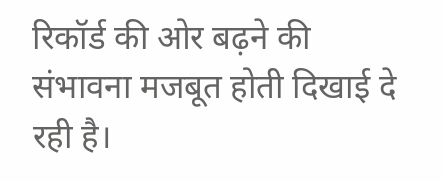रिकॉर्ड की ओर बढ़ने की संभावना मजबूत होती दिखाई दे रही है।